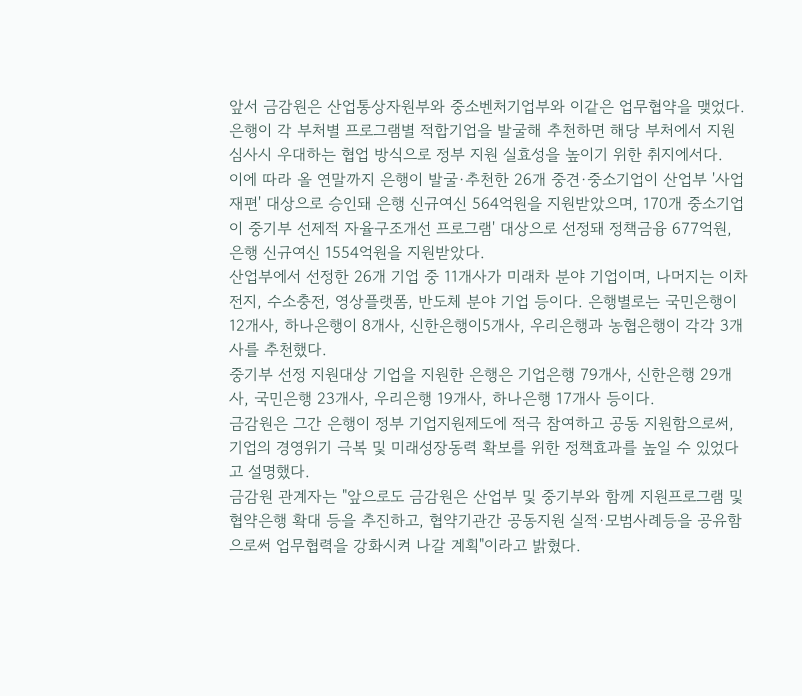앞서 금감원은 산업통상자원부와 중소벤처기업부와 이같은 업무협약을 맺었다. 은행이 각 부처별 프로그램별 적합기업을 발굴해 추천하면 해당 부처에서 지원 심사시 우대하는 협업 방식으로 정부 지원 실효성을 높이기 위한 취지에서다.
이에 따라 올 연말까지 은행이 발굴·추천한 26개 중견·중소기업이 산업부 '사업재편' 대상으로 승인돼 은행 신규여신 564억원을 지원받았으며, 170개 중소기업이 중기부 선제적 자율구조개선 프로그램' 대상으로 선정돼 정책금융 677억원, 은행 신규여신 1554억원을 지원받았다.
산업부에서 선정한 26개 기업 중 11개사가 미래차 분야 기업이며, 나머지는 이차전지, 수소충전, 영상플랫폼, 반도체 분야 기업 등이다. 은행별로는 국민은행이 12개사, 하나은행이 8개사, 신한은행이5개사, 우리은행과 농협은행이 각각 3개사를 추천했다.
중기부 선정 지원대상 기업을 지원한 은행은 기업은행 79개사, 신한은행 29개사, 국민은행 23개사, 우리은행 19개사, 하나은행 17개사 등이다.
금감원은 그간 은행이 정부 기업지원제도에 적극 참여하고 공동 지원함으로써, 기업의 경영위기 극복 및 미래성장동력 확보를 위한 정책효과를 높일 수 있었다고 설명했다.
금감원 관계자는 "앞으로도 금감원은 산업부 및 중기부와 함께 지원프로그램 및 협약은행 확대 등을 추진하고, 협약기관간 공동지원 실적·모범사례등을 공유함으로써 업무협력을 강화시켜 나갈 계획"이라고 밝혔다.